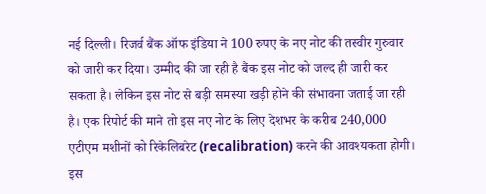नई दिल्ली। रिजर्व बैंक ऑफ इंडिया ने 100 रुपए के नए नोट की तस्वीर गुरुवार को जारी कर दिया। उम्मीद की जा रही है बैंक इस नोट को जल्द ही जारी कर सकता है। लेकिन इस नोट से बड़ी समस्या खड़ी होने की संभावना जताई जा रही है। एक रिपोर्ट की माने तो इस नए नोट के लिए देशभर के करीब 240,000 एटीएम मशीनों को रिकेलिबरेट (recalibration) करने की आवश्यकता होगी। इस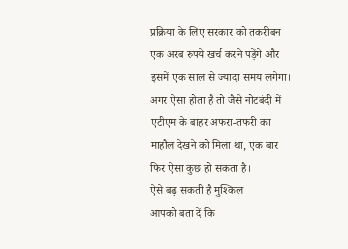प्रक्रिया के लिए सरकार को तकरीबन एक अरब रुपये खर्च करने पड़ेंगे और इसमें एक साल से ज्यादा समय लगेगा। अगर ऐसा होता है तो जैसे नोटबंदी में एटीएम के बाहर अफरा-तफरी का माहौल देखने को मिला था, एक बार फिर ऐसा कुछ हो सकता है।
ऐसे बढ़ सकती है मुश्किल
आपको बता दें कि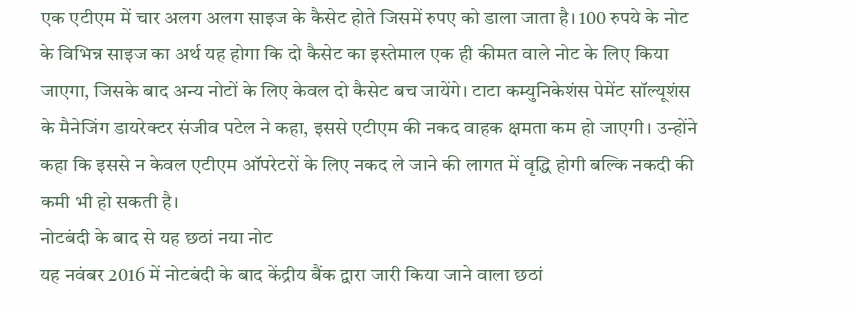एक एटीएम में चार अलग अलग साइज के कैसेट होते जिसमें रुपए को डाला जाता है। 100 रुपये के नोट के विभिन्न साइज का अर्थ यह होगा कि दो कैसेट का इस्तेमाल एक ही कीमत वाले नोट के लिए किया जाएगा, जिसके बाद अन्य नोटों के लिए केवल दो कैसेट बच जायेंगे। टाटा कम्युनिकेशंस पेमेंट सॉल्यूशंस के मैनेजिंग डायरेक्टर संजीव पटेल ने कहा, इससे एटीएम की नकद वाहक क्षमता कम हो जाएगी। उन्होंने कहा कि इससे न केवल एटीएम ऑपरेटरों के लिए नकद ले जाने की लागत में वृद्धि होगी बल्कि नकदी की कमी भी हो सकती है।
नोटबंदी के बाद से यह छठां नया नोट
यह नवंबर 2016 में नोटबंदी के बाद केंद्रीय बैंक द्वारा जारी किया जाने वाला छठां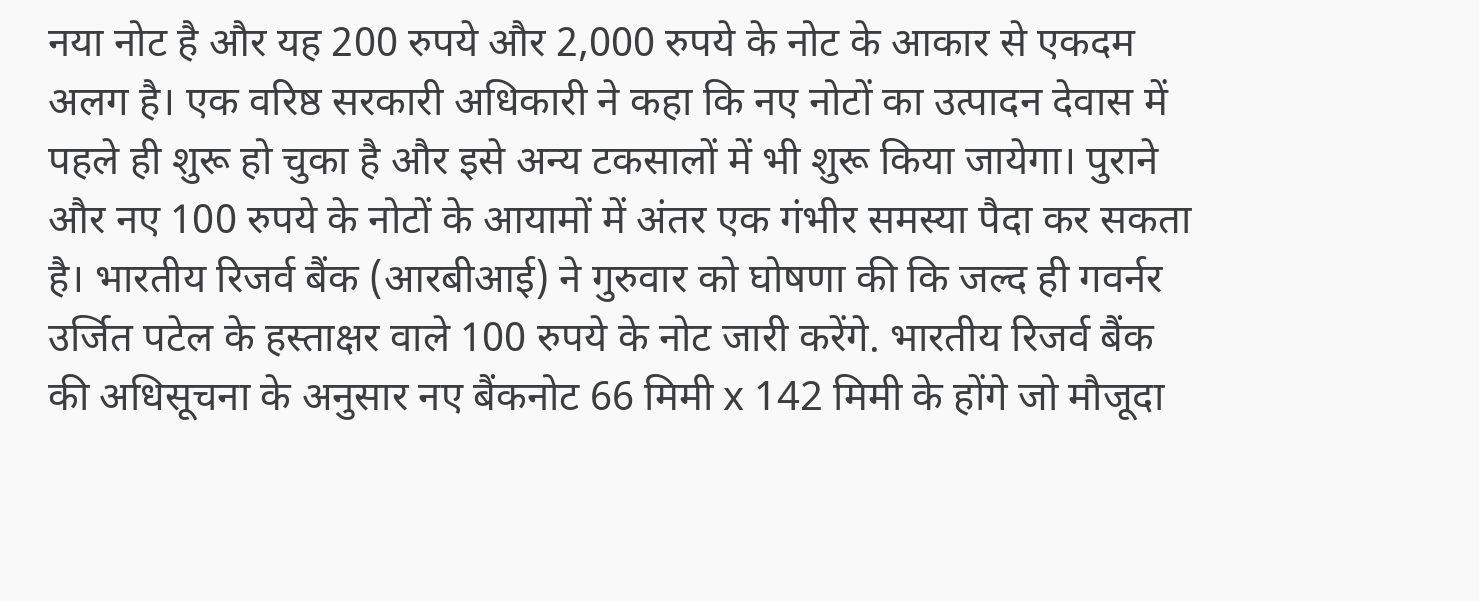नया नोट है और यह 200 रुपये और 2,000 रुपये के नोट के आकार से एकदम अलग है। एक वरिष्ठ सरकारी अधिकारी ने कहा कि नए नोटों का उत्पादन देवास में पहले ही शुरू हो चुका है और इसे अन्य टकसालों में भी शुरू किया जायेगा। पुराने और नए 100 रुपये के नोटों के आयामों में अंतर एक गंभीर समस्या पैदा कर सकता है। भारतीय रिजर्व बैंक (आरबीआई) ने गुरुवार को घोषणा की कि जल्द ही गवर्नर उर्जित पटेल के हस्ताक्षर वाले 100 रुपये के नोट जारी करेंगे. भारतीय रिजर्व बैंक की अधिसूचना के अनुसार नए बैंकनोट 66 मिमी x 142 मिमी के होंगे जो मौजूदा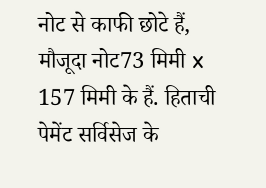नोट से काफी छोटे हैं, मौजूदा नोट73 मिमी x 157 मिमी के हैं. हिताची पेमेंट सर्विसेज के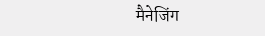मैनेजिंग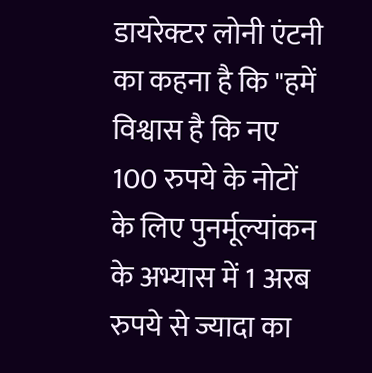डायरेक्टर लोनी एंटनी का कहना है कि "हमें विश्वास है कि नए 100 रुपये के नोटों के लिए पुनर्मूल्यांकन के अभ्यास में 1 अरब रुपये से ज्यादा का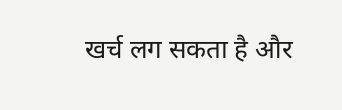खर्च लग सकता है और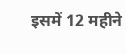इसमें 12 महीने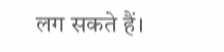लग सकते हैं।